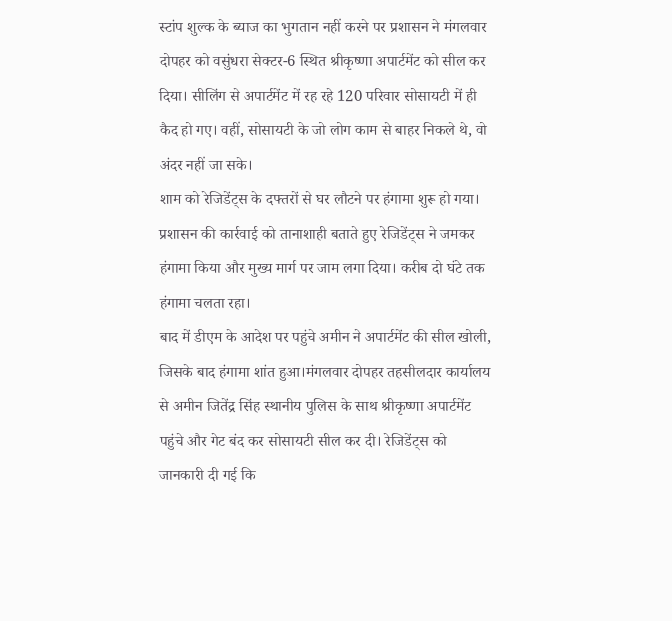स्टांप शुल्क के ब्याज का भुगतान नहीं करने पर प्रशासन ने मंगलवार दोपहर को वसुंधरा सेक्टर-6 स्थित श्रीकृष्णा अपार्टमेंट को सील कर दिया। सीलिंग से अपार्टमेंट में रह रहे 120 परिवार सोसायटी में ही कैद हो गए। वहीं, सोसायटी के जो लोग काम से बाहर निकले थे, वो अंदर नहीं जा सके।
शाम को रेजिडेंट्स के दफ्तरों से घर लौटने पर हंगामा शुरू हो गया। प्रशासन की कार्रवाई को तानाशाही बताते हुए रेजिडेंट्स ने जमकर हंगामा किया और मुख्य मार्ग पर जाम लगा दिया। करीब दो घंटे तक हंगामा चलता रहा।
बाद में डीएम के आदेश पर पहुंचे अमीन ने अपार्टमेंट की सील खोली, जिसके बाद हंगामा शांत हुआ।मंगलवार दोपहर तहसीलदार कार्यालय से अमीन जितेंद्र सिंह स्थानीय पुलिस के साथ श्रीकृष्णा अपार्टमेंट पहुंचे और गेट बंद कर सोसायटी सील कर दी। रेजिडेंट्स को जानकारी दी गई कि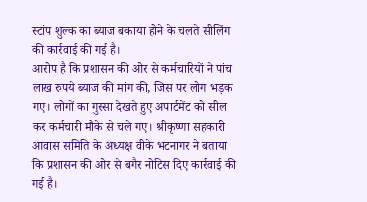स्टांप शुल्क का ब्याज बकाया होने के चलते सीलिंग की कार्रवाई की गई है।
आरोप है कि प्रशासन की ओर से कर्मचारियों ने पांच लाख रुपये ब्याज की मांग की, जिस पर लोग भड़क गए। लोगों का गुस्सा देखते हुए अपार्टमेंट को सील कर कर्मचारी मौके से चले गए। श्रीकृष्णा सहकारी आवास समिति के अध्यक्ष वीके भटनागर ने बताया कि प्रशासन की ओर से बगैर नोटिस दिए कार्रवाई की गई है।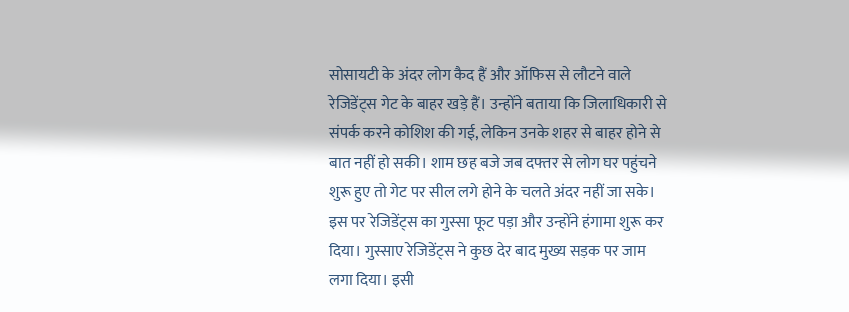सोसायटी के अंदर लोग कैद हैं और ऑफिस से लौटने वाले रेजिडेंट्स गेट के बाहर खड़े हैं। उन्होंने बताया कि जिलाधिकारी से संपर्क करने कोशिश की गई, लेकिन उनके शहर से बाहर होने से बात नहीं हो सकी। शाम छह बजे जब दफ्तर से लोग घर पहुंचने शुरू हुए तो गेट पर सील लगे होने के चलते अंदर नहीं जा सके।
इस पर रेजिडेंट्स का गुस्सा फूट पड़ा और उन्होंने हंगामा शुरू कर दिया। गुस्साए रेजिडेंट्स ने कुछ देर बाद मुख्य सड़क पर जाम लगा दिया। इसी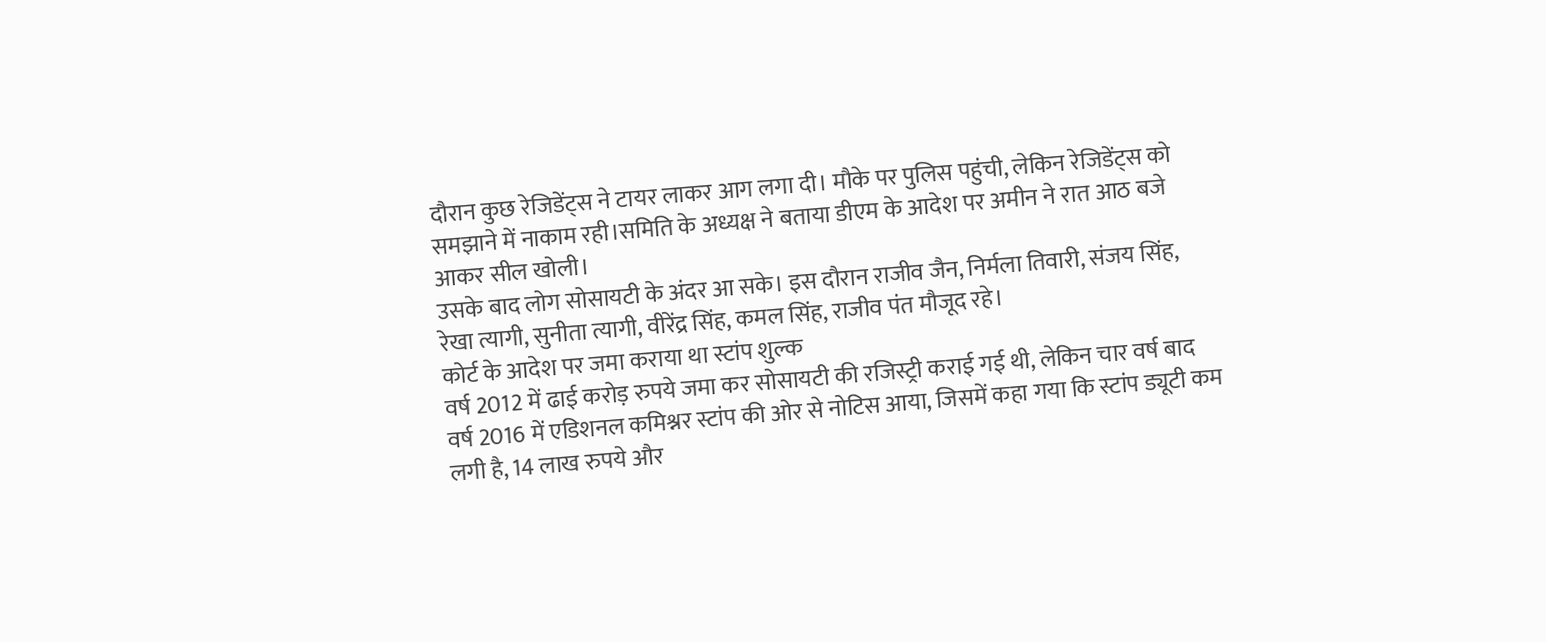दौरान कुछ रेजिडेंट्स ने टायर लाकर आग लगा दी। मौके पर पुलिस पहुंची, लेकिन रेजिडेंट्स को समझाने में नाकाम रही।समिति के अध्यक्ष ने बताया डीएम के आदेश पर अमीन ने रात आठ बजे आकर सील खोली।
उसके बाद लोग सोसायटी के अंदर आ सके। इस दौरान राजीव जैन, निर्मला तिवारी, संजय सिंह, रेखा त्यागी, सुनीता त्यागी, वीरेंद्र सिंह, कमल सिंह, राजीव पंत मौजूद रहे।
कोर्ट के आदेश पर जमा कराया था स्टांप शुल्क
वर्ष 2012 में ढाई करोड़ रुपये जमा कर सोसायटी की रजिस्ट्री कराई गई थी, लेकिन चार वर्ष बाद वर्ष 2016 में एडिशनल कमिश्नर स्टांप की ओर से नोटिस आया, जिसमें कहा गया कि स्टांप ड्यूटी कम लगी है, 14 लाख रुपये और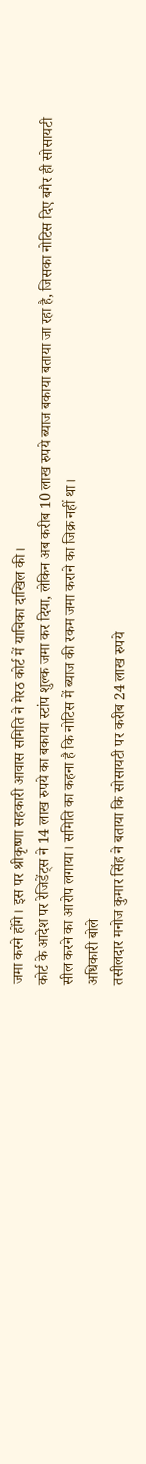जमा करने होंगे। इस पर श्रीकृष्णा सहकारी आवास समिति ने मेरठ कोर्ट में याचिका दाखिल की।
कोर्ट के आदेश पर रेजिडेंट्स ने 14 लाख रुपये का बकाया स्टांप शुल्क जमा कर दिया, लेकिन अब करीब 10 लाख रुपये ब्याज बकाया बताया जा रहा है, जिसका नोटिस दिए बगैर ही सोसायटी सील करने का आरोप लगाया। समिति का कहना है कि नोटिस में ब्याज की रकम जमा कराने का जिक्र नहीं था।
अधिकारी बोले
तसीलदार मनोज कुमार सिंह ने बताया कि सोसायटी पर करीब 24 लाख रुपये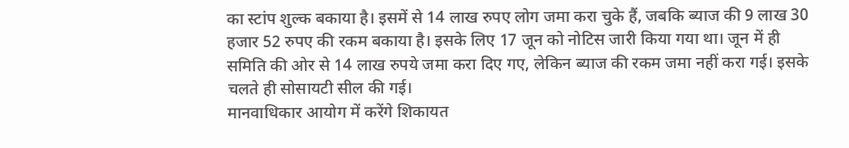का स्टांप शुल्क बकाया है। इसमें से 14 लाख रुपए लोग जमा करा चुके हैं, जबकि ब्याज की 9 लाख 30 हजार 52 रुपए की रकम बकाया है। इसके लिए 17 जून को नोटिस जारी किया गया था। जून में ही समिति की ओर से 14 लाख रुपये जमा करा दिए गए, लेकिन ब्याज की रकम जमा नहीं करा गई। इसके चलते ही सोसायटी सील की गई।
मानवाधिकार आयोग में करेंगे शिकायत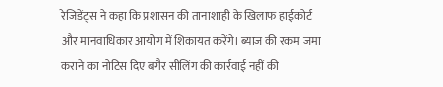रेजिडेंट्स ने कहा कि प्रशासन की तानाशाही के खिलाफ हाईकोर्ट और मानवाधिकार आयोग में शिकायत करेंगे। ब्याज की रकम जमा कराने का नोटिस दिए बगैर सीलिंग की कार्रवाई नहीं की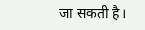जा सकती है।